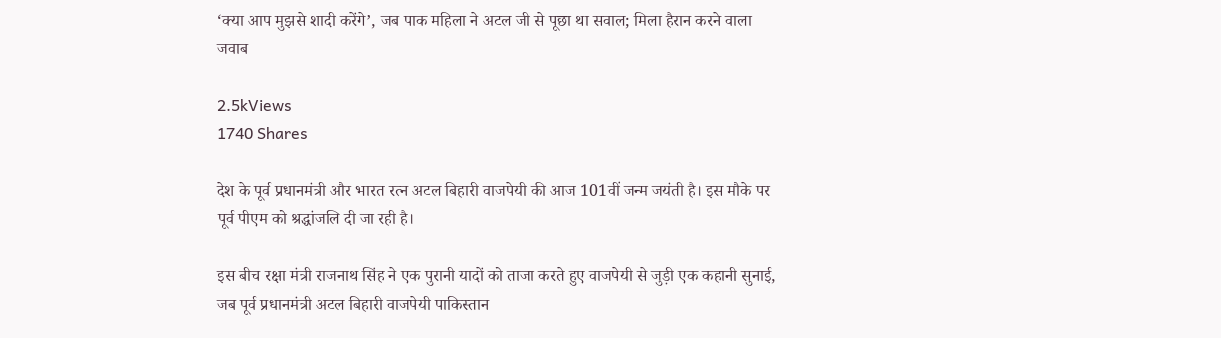‘क्या आप मुझसे शादी करेंगे’, जब पाक महिला ने अटल जी से पूछा था सवाल; मिला हैरान करने वाला जवाब

2.5kViews
1740 Shares

देश के पूर्व प्रधानमंत्री और भारत रत्न अटल बिहारी वाजपेयी की आज 101वीं जन्म जयंती है। इस मौके पर पूर्व पीएम को श्रद्धांजलि दी जा रही है।

इस बीच रक्षा मंत्री राजनाथ सिंह ने एक पुरानी यादों को ताजा करते हुए वाजपेयी से जुड़ी एक कहानी सुनाई, जब पूर्व प्रधानमंत्री अटल बिहारी वाजपेयी पाकिस्तान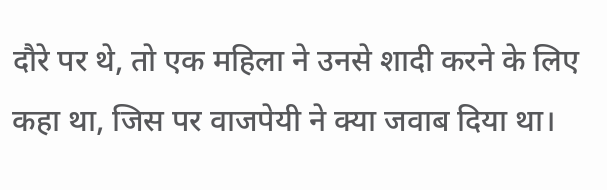दौरे पर थे, तो एक महिला ने उनसे शादी करने के लिए कहा था, जिस पर वाजपेयी ने क्या जवाब दिया था।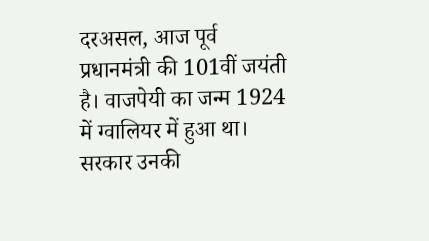दरअसल, आज पूर्व प्रधानमंत्री की 101वीं जयंती है। वाजपेयी का जन्म 1924 में ग्वालियर में हुआ था। सरकार उनकी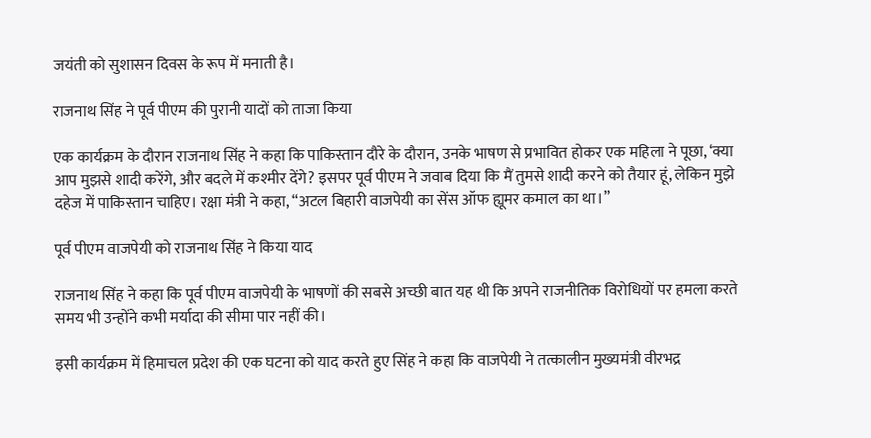जयंती को सुशासन दिवस के रूप में मनाती है।

राजनाथ सिंह ने पूर्व पीएम की पुरानी यादों को ताजा किया

एक कार्यक्रम के दौरान राजनाथ सिंह ने कहा कि पाकिस्तान दौरे के दौरान, उनके भाषण से प्रभावित होकर एक महिला ने पूछा, ‘क्या आप मुझसे शादी करेंगे, और बदले में कश्मीर देंगे? इसपर पूर्व पीएम ने जवाब दिया कि मैं तुमसे शादी करने को तैयार हूं, लेकिन मुझे दहेज में पाकिस्तान चाहिए। रक्षा मंत्री ने कहा, “अटल बिहारी वाजपेयी का सेंस ऑफ ह्यूमर कमाल का था।”

पूर्व पीएम वाजपेयी को राजनाथ सिंह ने किया याद

राजनाथ सिंह ने कहा कि पूर्व पीएम वाजपेयी के भाषणों की सबसे अच्छी बात यह थी कि अपने राजनीतिक विरोधियों पर हमला करते समय भी उन्होंने कभी मर्यादा की सीमा पार नहीं की।

इसी कार्यक्रम में हिमाचल प्रदेश की एक घटना को याद करते हुए सिंह ने कहा कि वाजपेयी ने तत्कालीन मुख्यमंत्री वीरभद्र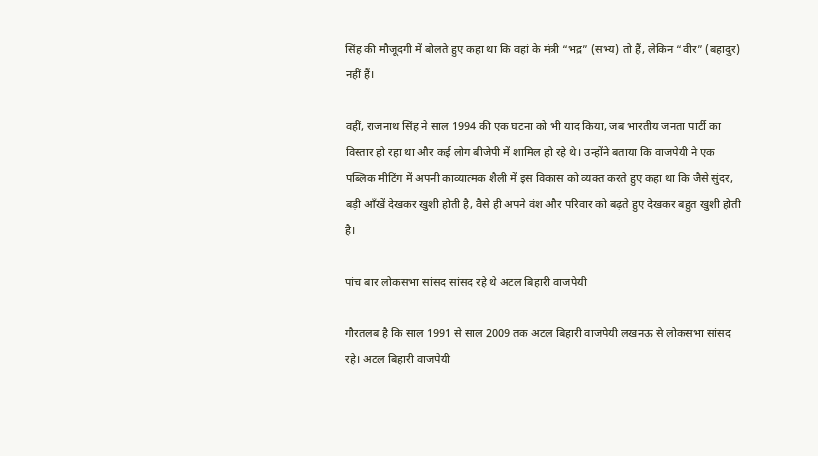सिंह की मौजूदगी में बोलते हुए कहा था कि वहां के मंत्री “भद्र” (सभ्य) तो हैं, लेकिन “वीर” (बहादुर) नहीं हैं।

वहीं, राजनाथ सिंह ने साल 1994 की एक घटना को भी याद किया, जब भारतीय जनता पार्टी का विस्तार हो रहा था और कई लोग बीजेपी में शामिल हो रहे थे। उन्होंने बताया कि वाजपेयी ने एक पब्लिक मीटिंग में अपनी काव्यात्मक शैली में इस विकास को व्यक्त करते हुए कहा था कि जैसे सुंदर, बड़ी आँखें देखकर खुशी होती है, वैसे ही अपने वंश और परिवार को बढ़ते हुए देखकर बहुत खुशी होती है।

पांच बार लोकसभा सांसद सांसद रहे थे अटल बिहारी वाजपेयी

गौरतलब है कि साल 1991 से साल 2009 तक अटल बिहारी वाजपेयी लखनऊ से लोकसभा सांसद रहे। अटल बिहारी वाजपेयी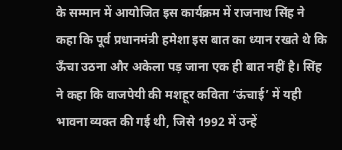के सम्मान में आयोजित इस कार्यक्रम में राजनाथ सिंह ने कहा कि पूर्व प्रधानमंत्री हमेशा इस बात का ध्यान रखते थे कि ऊँचा उठना और अकेला पड़ जाना एक ही बात नहीं है। सिंह ने कहा कि वाजपेयी की मशहूर कविता ‘ऊंचाई’ में यही भावना व्यक्त की गई थी, जिसे 1992 में उन्हें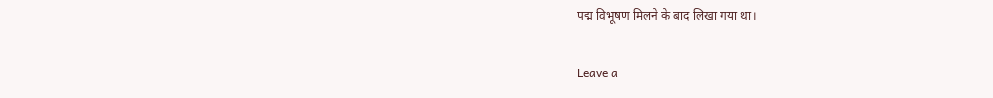पद्म विभूषण मिलने के बाद लिखा गया था।

Leave a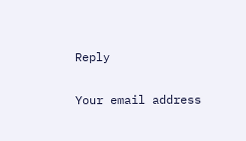Reply

Your email address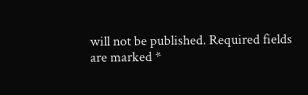will not be published. Required fields are marked *